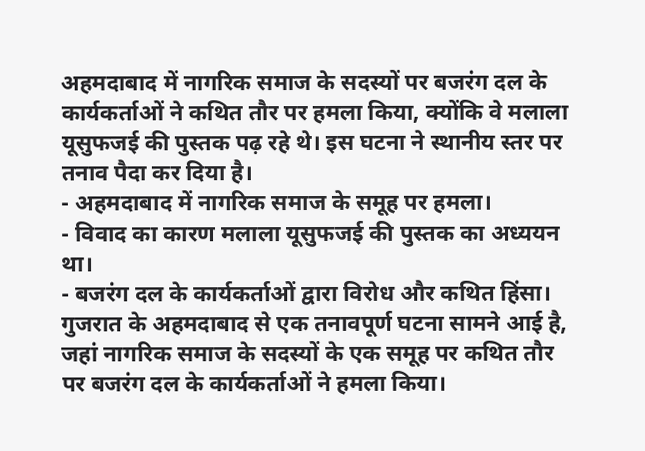अहमदाबाद में नागरिक समाज के सदस्यों पर बजरंग दल के कार्यकर्ताओं ने कथित तौर पर हमला किया, क्योंकि वे मलाला यूसुफजई की पुस्तक पढ़ रहे थे। इस घटना ने स्थानीय स्तर पर तनाव पैदा कर दिया है।
- अहमदाबाद में नागरिक समाज के समूह पर हमला।
- विवाद का कारण मलाला यूसुफजई की पुस्तक का अध्ययन था।
- बजरंग दल के कार्यकर्ताओं द्वारा विरोध और कथित हिंसा।
गुजरात के अहमदाबाद से एक तनावपूर्ण घटना सामने आई है, जहां नागरिक समाज के सदस्यों के एक समूह पर कथित तौर पर बजरंग दल के कार्यकर्ताओं ने हमला किया।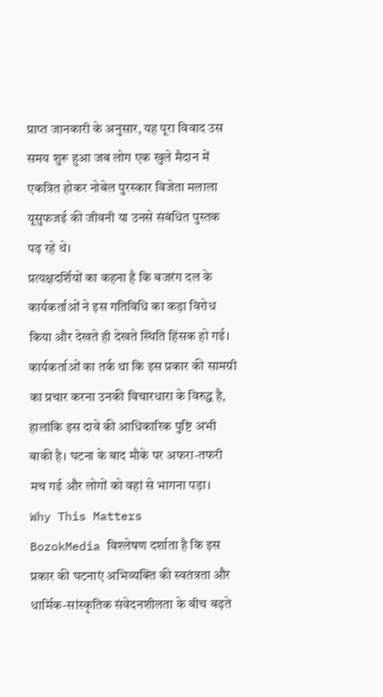प्राप्त जानकारी के अनुसार, यह पूरा विवाद उस समय शुरू हुआ जब लोग एक खुले मैदान में एकत्रित होकर नोबेल पुरस्कार विजेता मलाला यूसुफजई की जीवनी या उनसे संबंधित पुस्तक पढ़ रहे थे।
प्रत्यक्षदर्शियों का कहना है कि बजरंग दल के कार्यकर्ताओं ने इस गतिविधि का कड़ा विरोध किया और देखते ही देखते स्थिति हिंसक हो गई। कार्यकर्ताओं का तर्क था कि इस प्रकार की सामग्री का प्रचार करना उनकी विचारधारा के विरुद्ध है, हालांकि इस दावे की आधिकारिक पुष्टि अभी बाकी है। घटना के बाद मौके पर अफरा-तफरी मच गई और लोगों को वहां से भागना पड़ा।
Why This Matters
BozokMedia विश्लेषण दर्शाता है कि इस प्रकार की घटनाएं अभिव्यक्ति की स्वतंत्रता और धार्मिक-सांस्कृतिक संवेदनशीलता के बीच बढ़ते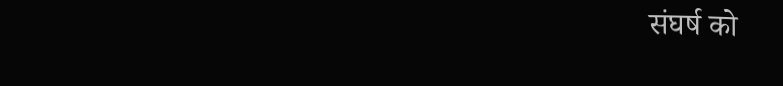संघर्ष को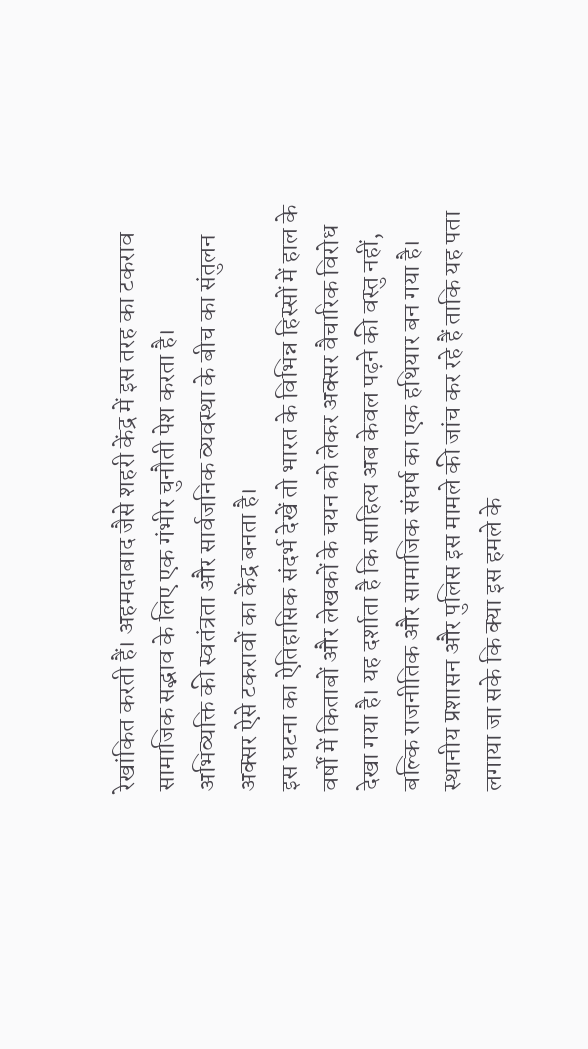रेखांकित करती हैं। अहमदाबाद जैसे शहरी केंद्र में इस तरह का टकराव सामाजिक सद्भाव के लिए एक गंभीर चुनौती पेश करता है।
अभिव्यक्ति की स्वतंत्रता और सार्वजनिक व्यवस्था के बीच का संतुलन अक्सर ऐसे टकरावों का केंद्र बनता है।
इस घटना का ऐतिहासिक संदर्भ देखें तो भारत के विभिन्न हिस्सों में हाल के वर्षों में किताबों और लेखकों के चयन को लेकर अक्सर वैचारिक विरोध देखा गया है। यह दर्शाता है कि साहित्य अब केवल पढ़ने की वस्तु नहीं, बल्कि राजनीतिक और सामाजिक संघर्ष का एक हथियार बन गया है।
स्थानीय प्रशासन और पुलिस इस मामले की जांच कर रहे हैं ताकि यह पता लगाया जा सके कि क्या इस हमले के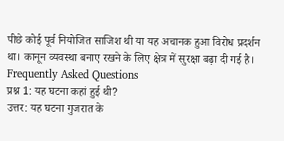पीछे कोई पूर्व नियोजित साजिश थी या यह अचानक हुआ विरोध प्रदर्शन था। कानून व्यवस्था बनाए रखने के लिए क्षेत्र में सुरक्षा बढ़ा दी गई है।
Frequently Asked Questions
प्रश्न 1: यह घटना कहां हुई थी?
उत्तर: यह घटना गुजरात के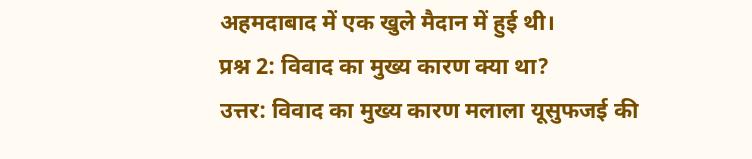अहमदाबाद में एक खुले मैदान में हुई थी।
प्रश्न 2: विवाद का मुख्य कारण क्या था?
उत्तर: विवाद का मुख्य कारण मलाला यूसुफजई की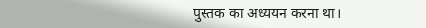पुस्तक का अध्ययन करना था।